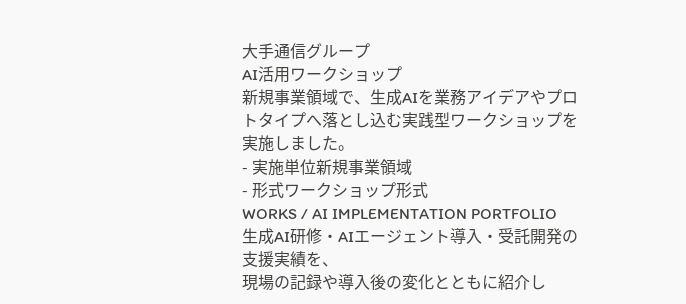大手通信グループ
AI活用ワークショップ
新規事業領域で、生成AIを業務アイデアやプロトタイプへ落とし込む実践型ワークショップを実施しました。
- 実施単位新規事業領域
- 形式ワークショップ形式
WORKS / AI IMPLEMENTATION PORTFOLIO
生成AI研修・AIエージェント導入・受託開発の支援実績を、
現場の記録や導入後の変化とともに紹介し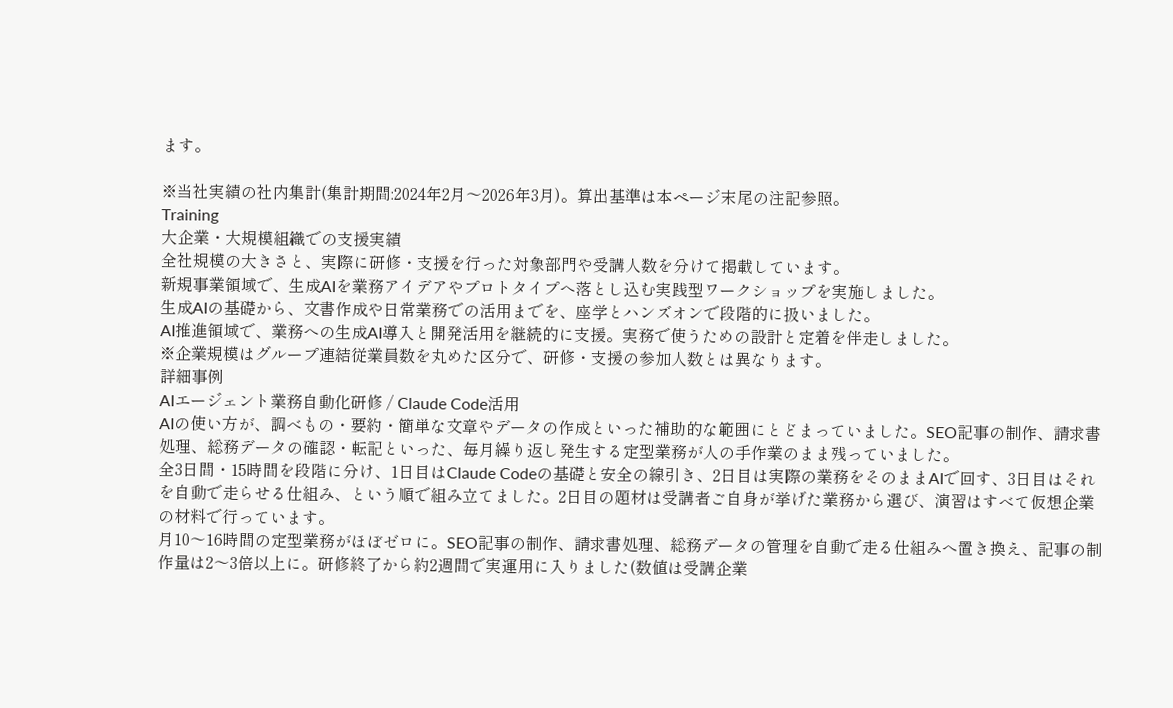ます。

※当社実績の社内集計(集計期間:2024年2月〜2026年3月)。算出基準は本ページ末尾の注記参照。
Training
大企業・大規模組織での支援実績
全社規模の大きさと、実際に研修・支援を行った対象部門や受講人数を分けて掲載しています。
新規事業領域で、生成AIを業務アイデアやプロトタイプへ落とし込む実践型ワークショップを実施しました。
生成AIの基礎から、文書作成や日常業務での活用までを、座学とハンズオンで段階的に扱いました。
AI推進領域で、業務への生成AI導入と開発活用を継続的に支援。実務で使うための設計と定着を伴走しました。
※企業規模はグループ連結従業員数を丸めた区分で、研修・支援の参加人数とは異なります。
詳細事例
AIエージェント業務自動化研修 / Claude Code活用
AIの使い方が、調べもの・要約・簡単な文章やデータの作成といった補助的な範囲にとどまっていました。SEO記事の制作、請求書処理、総務データの確認・転記といった、毎月繰り返し発生する定型業務が人の手作業のまま残っていました。
全3日間・15時間を段階に分け、1日目はClaude Codeの基礎と安全の線引き、2日目は実際の業務をそのままAIで回す、3日目はそれを自動で走らせる仕組み、という順で組み立てました。2日目の題材は受講者ご自身が挙げた業務から選び、演習はすべて仮想企業の材料で行っています。
月10〜16時間の定型業務がほぼゼロに。SEO記事の制作、請求書処理、総務データの管理を自動で走る仕組みへ置き換え、記事の制作量は2〜3倍以上に。研修終了から約2週間で実運用に入りました(数値は受講企業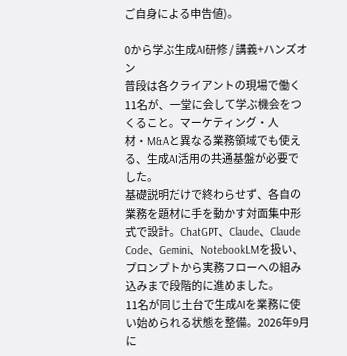ご自身による申告値)。

0から学ぶ生成AI研修 / 講義+ハンズオン
普段は各クライアントの現場で働く11名が、一堂に会して学ぶ機会をつくること。マーケティング・人材・M&Aと異なる業務領域でも使える、生成AI活用の共通基盤が必要でした。
基礎説明だけで終わらせず、各自の業務を題材に手を動かす対面集中形式で設計。ChatGPT、Claude、Claude Code、Gemini、NotebookLMを扱い、プロンプトから実務フローへの組み込みまで段階的に進めました。
11名が同じ土台で生成AIを業務に使い始められる状態を整備。2026年9月に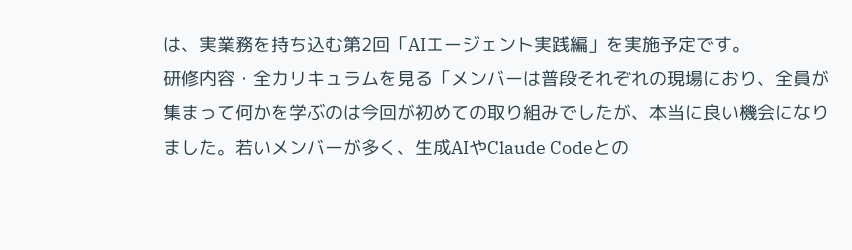は、実業務を持ち込む第2回「AIエージェント実践編」を実施予定です。
研修内容・全カリキュラムを見る「メンバーは普段それぞれの現場におり、全員が集まって何かを学ぶのは今回が初めての取り組みでしたが、本当に良い機会になりました。若いメンバーが多く、生成AIやClaude Codeとの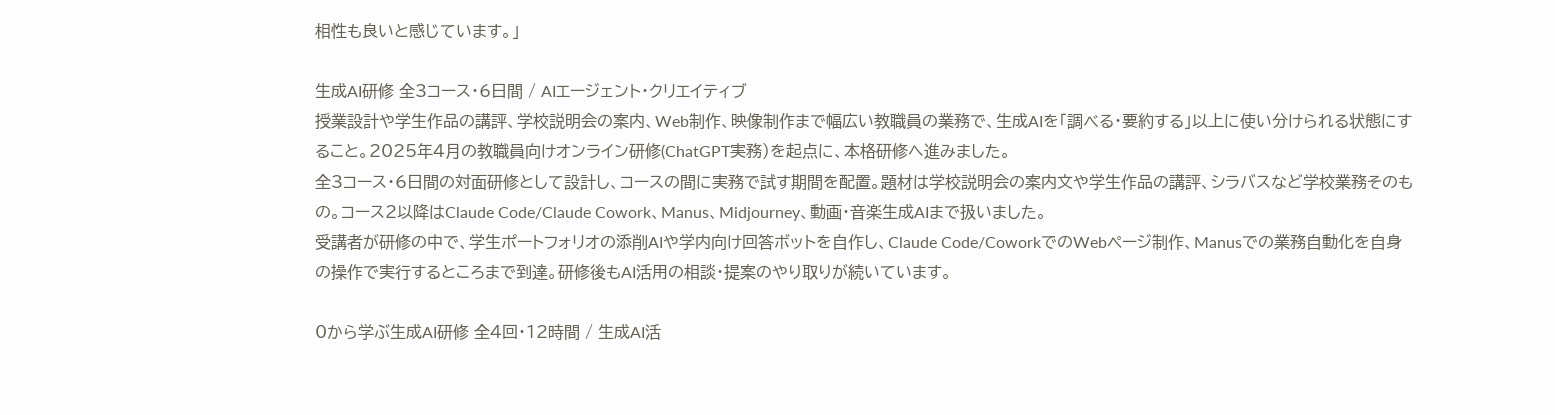相性も良いと感じています。」

生成AI研修 全3コース・6日間 / AIエージェント・クリエイティブ
授業設計や学生作品の講評、学校説明会の案内、Web制作、映像制作まで幅広い教職員の業務で、生成AIを「調べる・要約する」以上に使い分けられる状態にすること。2025年4月の教職員向けオンライン研修(ChatGPT実務)を起点に、本格研修へ進みました。
全3コース・6日間の対面研修として設計し、コースの間に実務で試す期間を配置。題材は学校説明会の案内文や学生作品の講評、シラバスなど学校業務そのもの。コース2以降はClaude Code/Claude Cowork、Manus、Midjourney、動画・音楽生成AIまで扱いました。
受講者が研修の中で、学生ポートフォリオの添削AIや学内向け回答ボットを自作し、Claude Code/CoworkでのWebページ制作、Manusでの業務自動化を自身の操作で実行するところまで到達。研修後もAI活用の相談・提案のやり取りが続いています。

0から学ぶ生成AI研修 全4回・12時間 / 生成AI活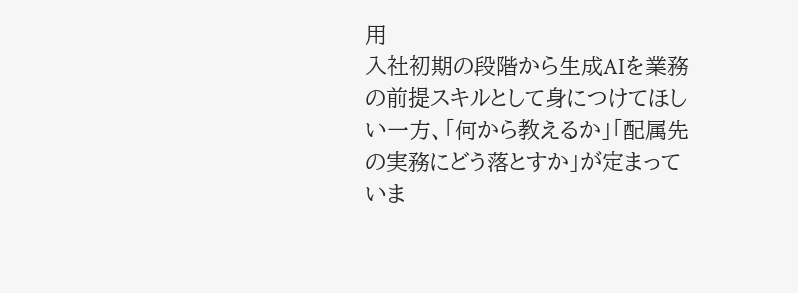用
入社初期の段階から生成AIを業務の前提スキルとして身につけてほしい一方、「何から教えるか」「配属先の実務にどう落とすか」が定まっていま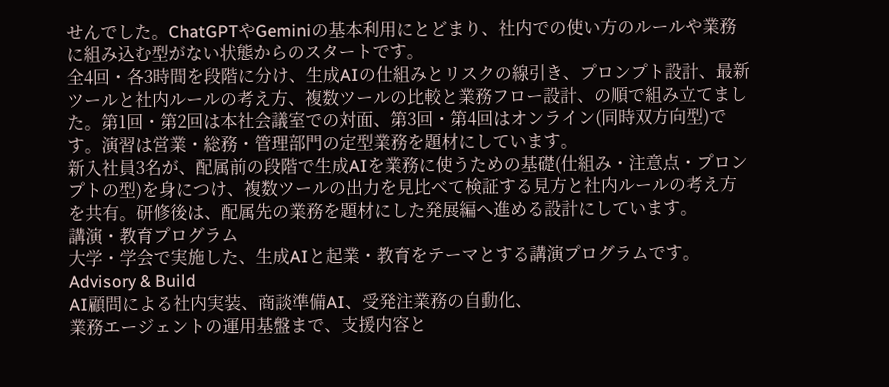せんでした。ChatGPTやGeminiの基本利用にとどまり、社内での使い方のルールや業務に組み込む型がない状態からのスタートです。
全4回・各3時間を段階に分け、生成AIの仕組みとリスクの線引き、プロンプト設計、最新ツールと社内ルールの考え方、複数ツールの比較と業務フロー設計、の順で組み立てました。第1回・第2回は本社会議室での対面、第3回・第4回はオンライン(同時双方向型)です。演習は営業・総務・管理部門の定型業務を題材にしています。
新入社員3名が、配属前の段階で生成AIを業務に使うための基礎(仕組み・注意点・プロンプトの型)を身につけ、複数ツールの出力を見比べて検証する見方と社内ルールの考え方を共有。研修後は、配属先の業務を題材にした発展編へ進める設計にしています。
講演・教育プログラム
大学・学会で実施した、生成AIと起業・教育をテーマとする講演プログラムです。
Advisory & Build
AI顧問による社内実装、商談準備AI、受発注業務の自動化、
業務エージェントの運用基盤まで、支援内容と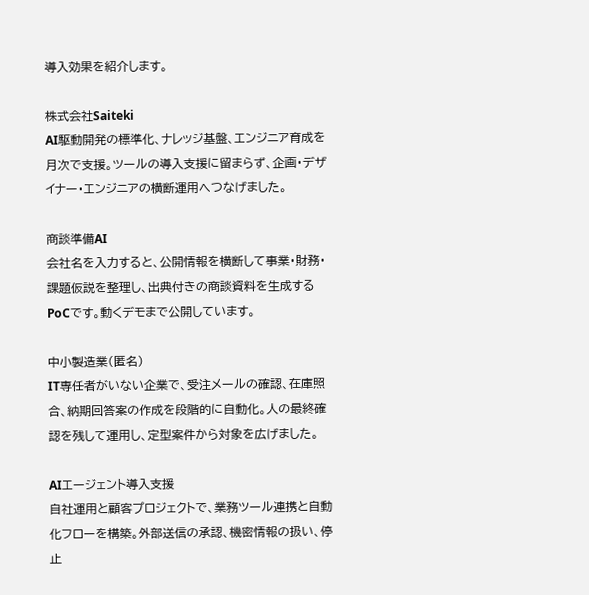導入効果を紹介します。

株式会社Saiteki
AI駆動開発の標準化、ナレッジ基盤、エンジニア育成を月次で支援。ツールの導入支援に留まらず、企画・デザイナー・エンジニアの横断運用へつなげました。

商談準備AI
会社名を入力すると、公開情報を横断して事業・財務・課題仮説を整理し、出典付きの商談資料を生成するPoCです。動くデモまで公開しています。

中小製造業(匿名)
IT専任者がいない企業で、受注メールの確認、在庫照合、納期回答案の作成を段階的に自動化。人の最終確認を残して運用し、定型案件から対象を広げました。

AIエージェント導入支援
自社運用と顧客プロジェクトで、業務ツール連携と自動化フローを構築。外部送信の承認、機密情報の扱い、停止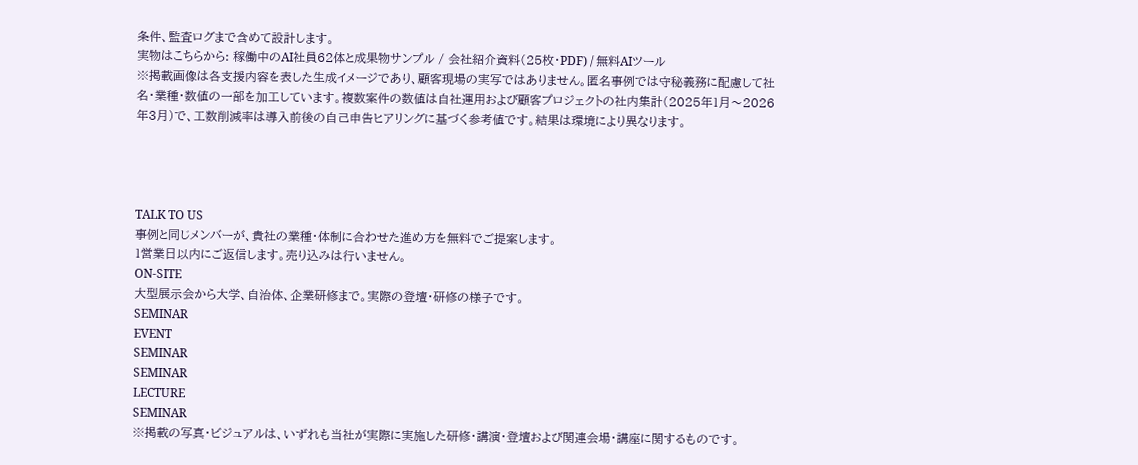条件、監査ログまで含めて設計します。
実物はこちらから: 稼働中のAI社員62体と成果物サンプル / 会社紹介資料(25枚・PDF) / 無料AIツール
※掲載画像は各支援内容を表した生成イメージであり、顧客現場の実写ではありません。匿名事例では守秘義務に配慮して社名・業種・数値の一部を加工しています。複数案件の数値は自社運用および顧客プロジェクトの社内集計(2025年1月〜2026年3月)で、工数削減率は導入前後の自己申告ヒアリングに基づく参考値です。結果は環境により異なります。




TALK TO US
事例と同じメンバーが、貴社の業種・体制に合わせた進め方を無料でご提案します。
1営業日以内にご返信します。売り込みは行いません。
ON-SITE
大型展示会から大学、自治体、企業研修まで。実際の登壇・研修の様子です。
SEMINAR
EVENT
SEMINAR
SEMINAR
LECTURE
SEMINAR
※掲載の写真・ビジュアルは、いずれも当社が実際に実施した研修・講演・登壇および関連会場・講座に関するものです。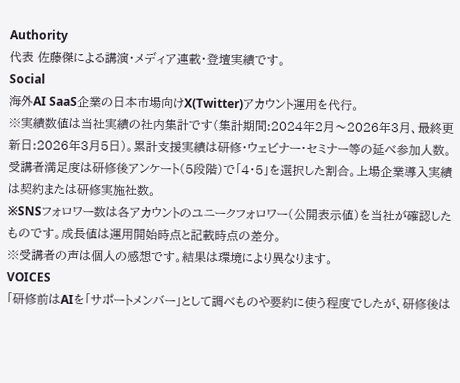Authority
代表 佐藤傑による講演・メディア連載・登壇実績です。
Social
海外AI SaaS企業の日本市場向けX(Twitter)アカウント運用を代行。
※実績数値は当社実績の社内集計です(集計期間:2024年2月〜2026年3月、最終更新日:2026年3月5日)。累計支援実績は研修・ウェビナー・セミナー等の延べ参加人数。受講者満足度は研修後アンケート(5段階)で「4・5」を選択した割合。上場企業導入実績は契約または研修実施社数。
※SNSフォロワー数は各アカウントのユニークフォロワー(公開表示値)を当社が確認したものです。成長値は運用開始時点と記載時点の差分。
※受講者の声は個人の感想です。結果は環境により異なります。
VOICES
「研修前はAIを「サポートメンバー」として調べものや要約に使う程度でしたが、研修後は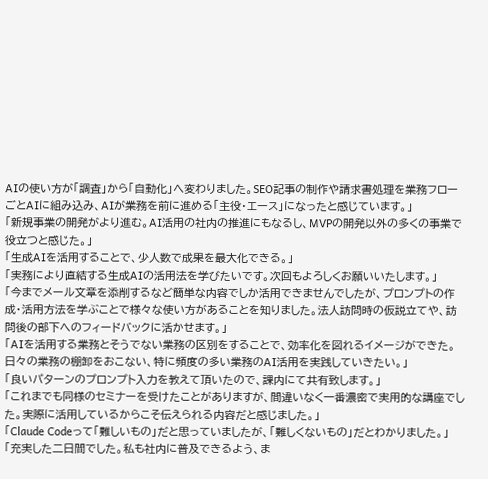AIの使い方が「調査」から「自動化」へ変わりました。SEO記事の制作や請求書処理を業務フローごとAIに組み込み、AIが業務を前に進める「主役・エース」になったと感じています。」
「新規事業の開発がより進む。AI活用の社内の推進にもなるし、MVPの開発以外の多くの事業で役立つと感じた。」
「生成AIを活用することで、少人数で成果を最大化できる。」
「実務により直結する生成AIの活用法を学びたいです。次回もよろしくお願いいたします。」
「今までメール文章を添削するなど簡単な内容でしか活用できませんでしたが、プロンプトの作成・活用方法を学ぶことで様々な使い方があることを知りました。法人訪問時の仮説立てや、訪問後の部下へのフィードバックに活かせます。」
「AIを活用する業務とそうでない業務の区別をすることで、効率化を図れるイメージができた。日々の業務の棚卸をおこない、特に頻度の多い業務のAI活用を実践していきたい。」
「良いパターンのプロンプト入力を教えて頂いたので、課内にて共有致します。」
「これまでも同様のセミナーを受けたことがありますが、間違いなく一番濃密で実用的な講座でした。実際に活用しているからこそ伝えられる内容だと感じました。」
「Claude Codeって「難しいもの」だと思っていましたが、「難しくないもの」だとわかりました。」
「充実した二日間でした。私も社内に普及できるよう、ま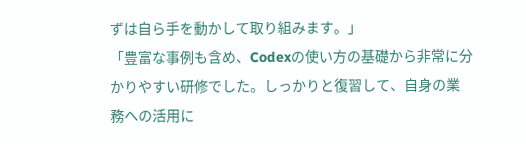ずは自ら手を動かして取り組みます。」
「豊富な事例も含め、Codexの使い方の基礎から非常に分かりやすい研修でした。しっかりと復習して、自身の業務への活用に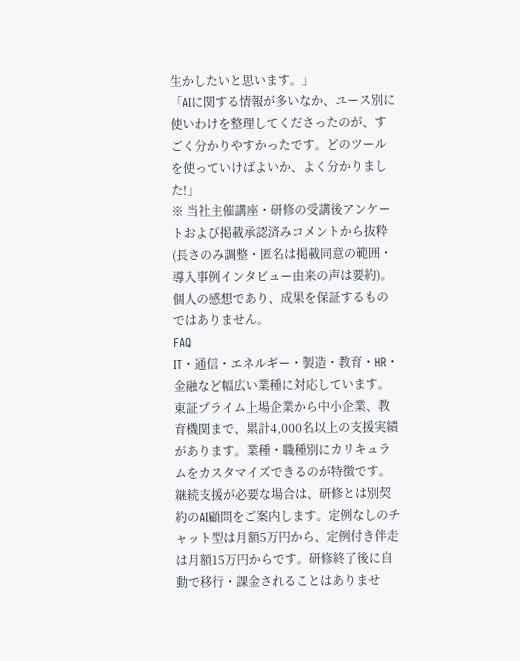生かしたいと思います。」
「AIに関する情報が多いなか、ユース別に使いわけを整理してくださったのが、すごく分かりやすかったです。どのツールを使っていけばよいか、よく分かりました!」
※ 当社主催講座・研修の受講後アンケートおよび掲載承認済みコメントから抜粋(長さのみ調整・匿名は掲載同意の範囲・導入事例インタビュー由来の声は要約)。個人の感想であり、成果を保証するものではありません。
FAQ
IT・通信・エネルギー・製造・教育・HR・金融など幅広い業種に対応しています。東証プライム上場企業から中小企業、教育機関まで、累計4,000名以上の支援実績があります。業種・職種別にカリキュラムをカスタマイズできるのが特徴です。
継続支援が必要な場合は、研修とは別契約のAI顧問をご案内します。定例なしのチャット型は月額5万円から、定例付き伴走は月額15万円からです。研修終了後に自動で移行・課金されることはありませ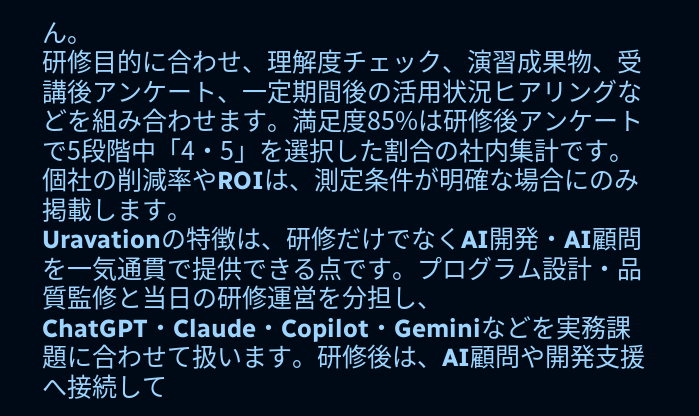ん。
研修目的に合わせ、理解度チェック、演習成果物、受講後アンケート、一定期間後の活用状況ヒアリングなどを組み合わせます。満足度85%は研修後アンケートで5段階中「4・5」を選択した割合の社内集計です。個社の削減率やROIは、測定条件が明確な場合にのみ掲載します。
Uravationの特徴は、研修だけでなくAI開発・AI顧問を一気通貫で提供できる点です。プログラム設計・品質監修と当日の研修運営を分担し、ChatGPT・Claude・Copilot・Geminiなどを実務課題に合わせて扱います。研修後は、AI顧問や開発支援へ接続して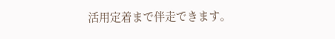活用定着まで伴走できます。